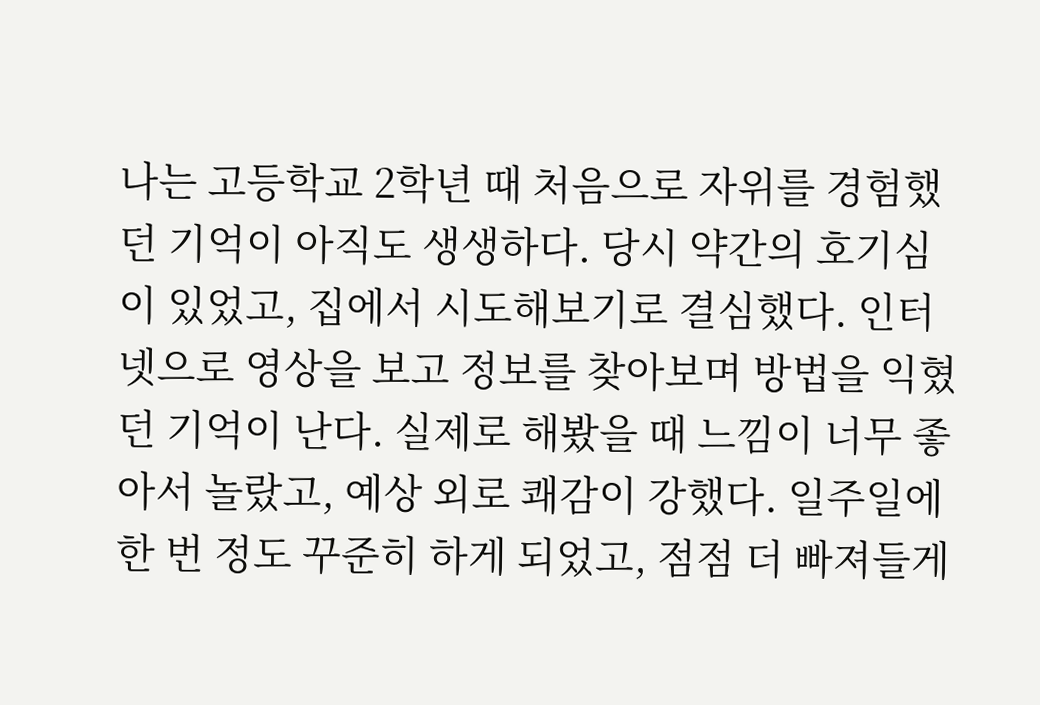나는 고등학교 2학년 때 처음으로 자위를 경험했던 기억이 아직도 생생하다. 당시 약간의 호기심이 있었고, 집에서 시도해보기로 결심했다. 인터넷으로 영상을 보고 정보를 찾아보며 방법을 익혔던 기억이 난다. 실제로 해봤을 때 느낌이 너무 좋아서 놀랐고, 예상 외로 쾌감이 강했다. 일주일에 한 번 정도 꾸준히 하게 되었고, 점점 더 빠져들게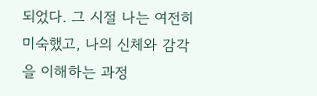되었다. 그 시절 나는 여전히 미숙했고, 나의 신체와 감각을 이해하는 과정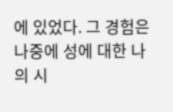에 있었다. 그 경험은 나중에 성에 대한 나의 시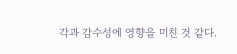각과 감수성에 영향을 미친 것 같다.